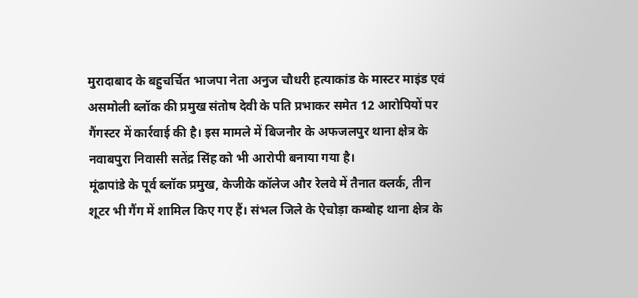मुरादाबाद के बहुचर्चित भाजपा नेता अनुज चौधरी हत्याकांड के मास्टर माइंड एवं असमोली ब्लॉक की प्रमुख संतोष देवी के पति प्रभाकर समेत 12 आरोपियों पर गैंगस्टर में कार्रवाई की है। इस मामले में बिजनौर के अफजलपुर थाना क्षेत्र के नवाबपुरा निवासी सतेंद्र सिंह को भी आरोपी बनाया गया है।
मूंढापांडे के पूर्व ब्लॉक प्रमुख, केजीके कॉलेज और रेलवे में तैनात क्लर्क, तीन शूटर भी गैंग में शामिल किए गए हैं। संभल जिले के ऐचोड़ा कम्बोह थाना क्षेत्र के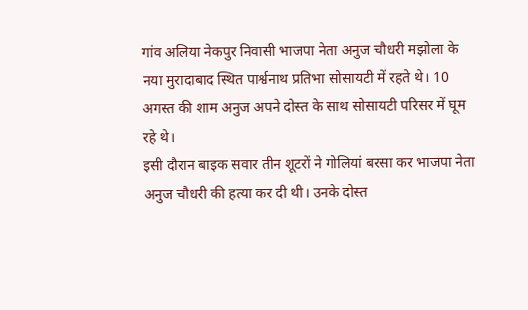गांव अलिया नेकपुर निवासी भाजपा नेता अनुज चौधरी मझोला के नया मुरादाबाद स्थित पार्श्वनाथ प्रतिभा सोसायटी में रहते थे। 10 अगस्त की शाम अनुज अपने दोस्त के साथ सोसायटी परिसर में घूम रहे थे।
इसी दौरान बाइक सवार तीन शूटरों ने गोलियां बरसा कर भाजपा नेता अनुज चौधरी की हत्या कर दी थी। उनके दोस्त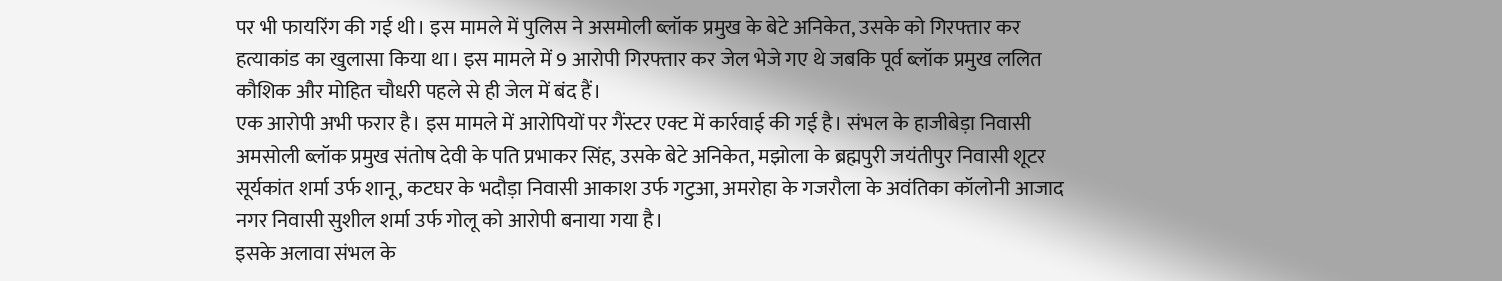पर भी फायरिंग की गई थी। इस मामले में पुलिस ने असमोली ब्लॉक प्रमुख के बेटे अनिकेत, उसके को गिरफ्तार कर हत्याकांड का खुलासा किया था। इस मामले में 9 आरोपी गिरफ्तार कर जेल भेजे गए थे जबकि पूर्व ब्लॉक प्रमुख ललित कौशिक और मोहित चौधरी पहले से ही जेल में बंद हैं।
एक आरोपी अभी फरार है। इस मामले में आरोपियों पर गैंस्टर एक्ट में कार्रवाई की गई है। संभल के हाजीबेड़ा निवासी अमसोली ब्लॉक प्रमुख संतोष देवी के पति प्रभाकर सिंह, उसके बेटे अनिकेत, मझोला के ब्रह्मपुरी जयंतीपुर निवासी शूटर सूर्यकांत शर्मा उर्फ शानू, कटघर के भदौड़ा निवासी आकाश उर्फ गटुआ, अमरोहा के गजरौला के अवंतिका कॉलोनी आजाद नगर निवासी सुशील शर्मा उर्फ गोलू को आरोपी बनाया गया है।
इसके अलावा संभल के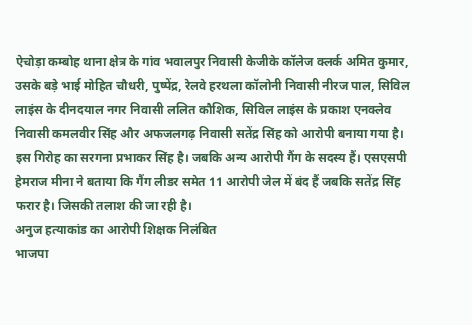ऐचोड़ा कम्बोह थाना क्षेत्र के गांव भवालपुर निवासी केजीके कॉलेज क्लर्क अमित कुमार, उसके बड़े भाई मोहित चौधरी, पुष्पेंद्र, रेलवे हरथला कॉलोनी निवासी नीरज पाल, सिविल लाइंस के दीनदयाल नगर निवासी ललित कौशिक, सिविल लाइंस के प्रकाश एनक्लेव निवासी कमलवीर सिंह और अफजलगढ़ निवासी सतेंद्र सिंह को आरोपी बनाया गया है।
इस गिरोह का सरगना प्रभाकर सिंह है। जबकि अन्य आरोपी गैंग के सदस्य हैं। एसएसपी हेमराज मीना ने बताया कि गैंग लीडर समेत 11 आरोपी जेल में बंद हैं जबकि सतेंद्र सिंह फरार है। जिसकी तलाश की जा रही है।
अनुज हत्याकांड का आरोपी शिक्षक निलंबित
भाजपा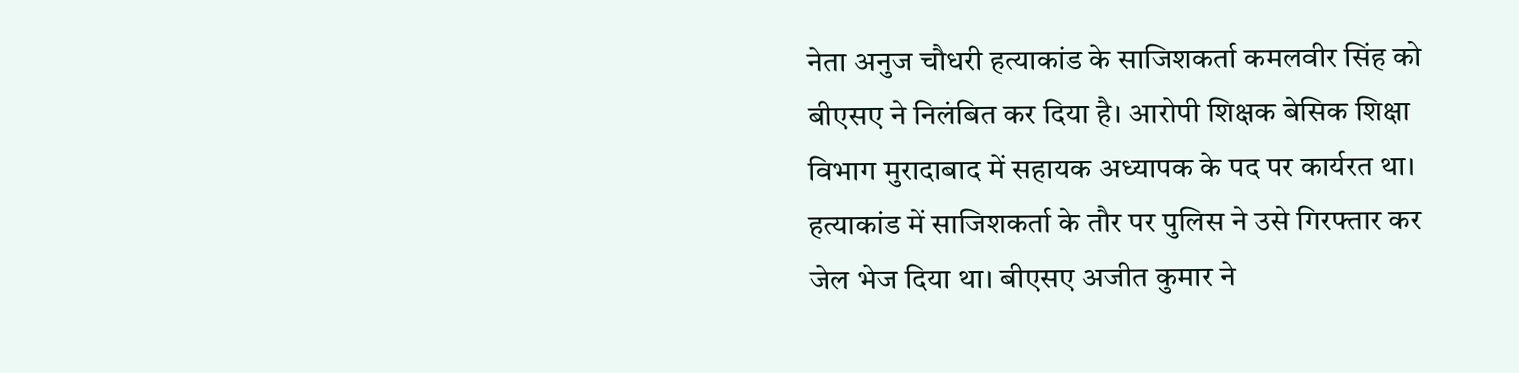नेता अनुज चौधरी हत्याकांड के साजिशकर्ता कमलवीर सिंह को बीएसए ने निलंबित कर दिया है। आरोपी शिक्षक बेसिक शिक्षा विभाग मुरादाबाद में सहायक अध्यापक के पद पर कार्यरत था। हत्याकांड में साजिशकर्ता के तौर पर पुलिस ने उसे गिरफ्तार कर जेल भेज दिया था। बीएसए अजीत कुमार ने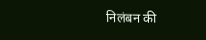निलंबन की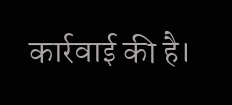कार्रवाई की है।